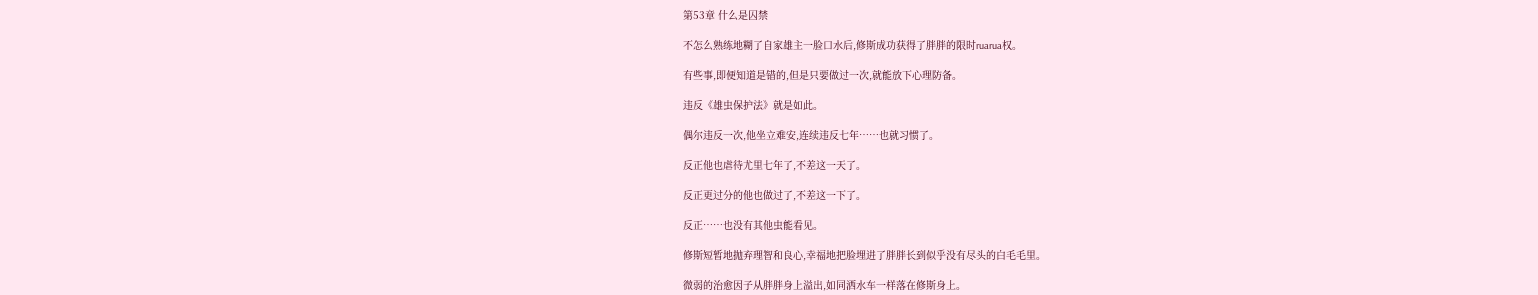第53章 什么是囚禁

不怎么熟练地糊了自家雄主一脸口水后,修斯成功获得了胖胖的限时ruarua权。

有些事,即便知道是错的,但是只要做过一次,就能放下心理防备。

违反《雄虫保护法》就是如此。

偶尔违反一次,他坐立难安,连续违反七年……也就习惯了。

反正他也虐待尤里七年了,不差这一天了。

反正更过分的他也做过了,不差这一下了。

反正……也没有其他虫能看见。

修斯短暂地抛弃理智和良心,幸福地把脸埋进了胖胖长到似乎没有尽头的白毛毛里。

微弱的治愈因子从胖胖身上溢出,如同洒水车一样落在修斯身上。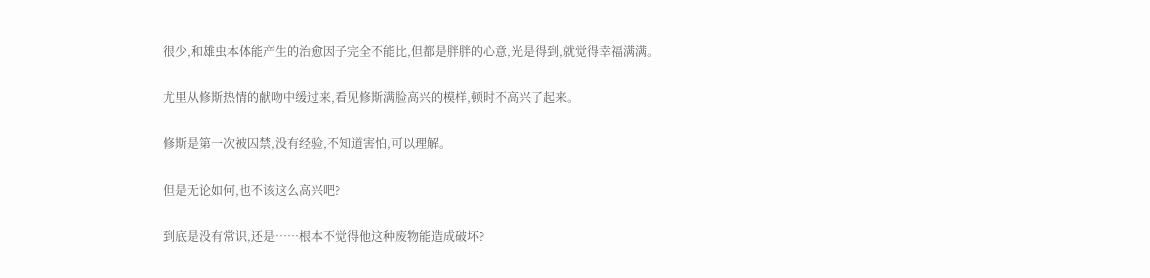很少,和雄虫本体能产生的治愈因子完全不能比,但都是胖胖的心意,光是得到,就觉得幸福满满。

尤里从修斯热情的献吻中缓过来,看见修斯满脸高兴的模样,顿时不高兴了起来。

修斯是第一次被囚禁,没有经验,不知道害怕,可以理解。

但是无论如何,也不该这么高兴吧?

到底是没有常识,还是……根本不觉得他这种废物能造成破坏?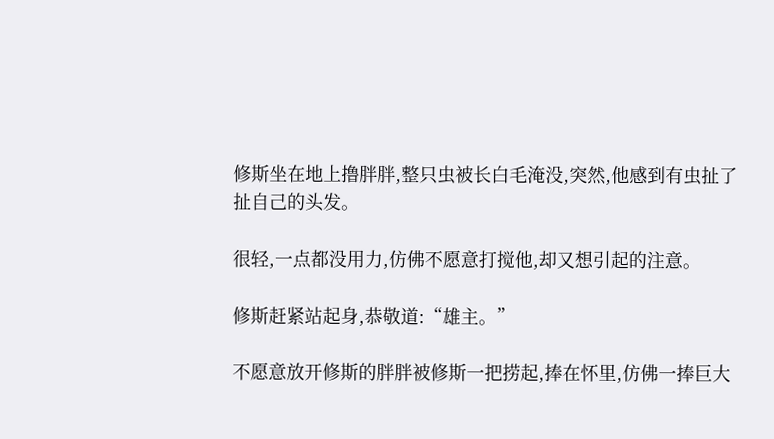修斯坐在地上撸胖胖,整只虫被长白毛淹没,突然,他感到有虫扯了扯自己的头发。

很轻,一点都没用力,仿佛不愿意打搅他,却又想引起的注意。

修斯赶紧站起身,恭敬道:“雄主。”

不愿意放开修斯的胖胖被修斯一把捞起,捧在怀里,仿佛一捧巨大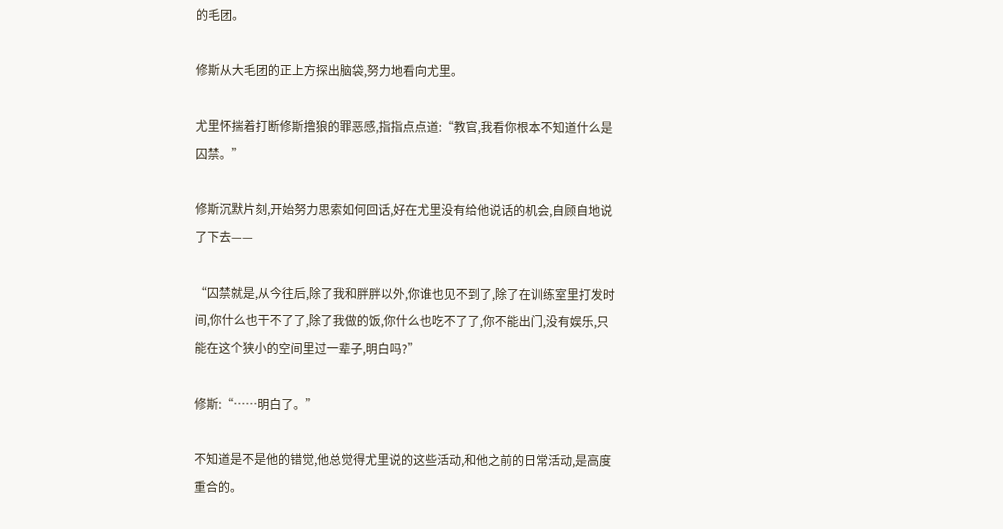的毛团。

修斯从大毛团的正上方探出脑袋,努力地看向尤里。

尤里怀揣着打断修斯撸狼的罪恶感,指指点点道:“教官,我看你根本不知道什么是囚禁。”

修斯沉默片刻,开始努力思索如何回话,好在尤里没有给他说话的机会,自顾自地说了下去——

“囚禁就是,从今往后,除了我和胖胖以外,你谁也见不到了,除了在训练室里打发时间,你什么也干不了了,除了我做的饭,你什么也吃不了了,你不能出门,没有娱乐,只能在这个狭小的空间里过一辈子,明白吗?”

修斯:“……明白了。”

不知道是不是他的错觉,他总觉得尤里说的这些活动,和他之前的日常活动,是高度重合的。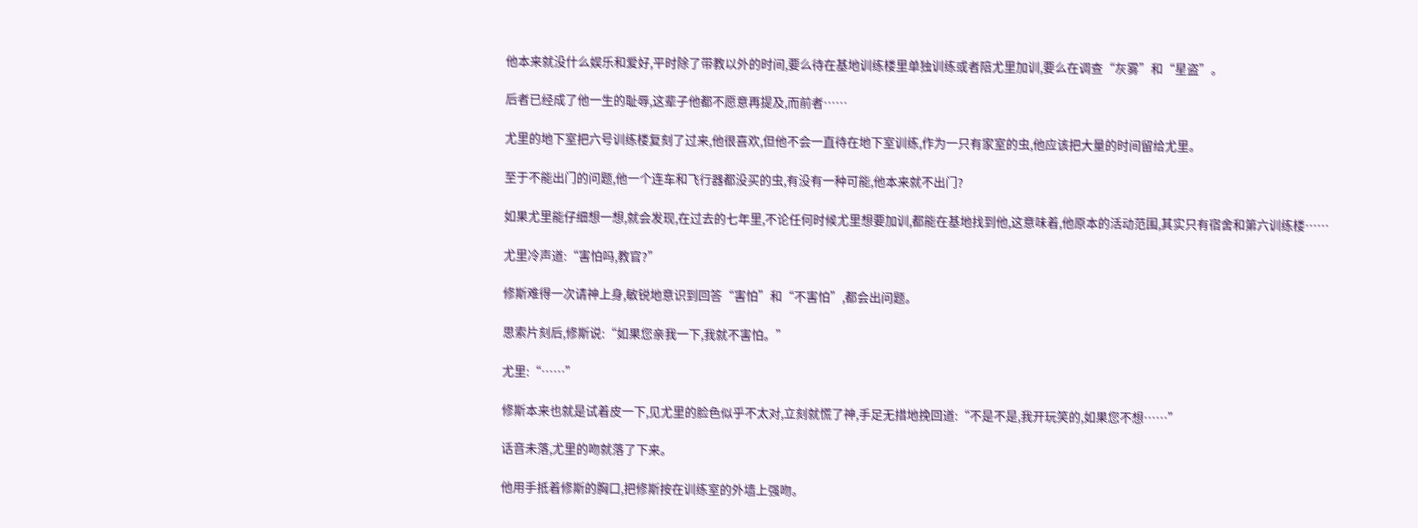他本来就没什么娱乐和爱好,平时除了带教以外的时间,要么待在基地训练楼里单独训练或者陪尤里加训,要么在调查“灰雾”和“星盗”。

后者已经成了他一生的耻辱,这辈子他都不愿意再提及,而前者……

尤里的地下室把六号训练楼复刻了过来,他很喜欢,但他不会一直待在地下室训练,作为一只有家室的虫,他应该把大量的时间留给尤里。

至于不能出门的问题,他一个连车和飞行器都没买的虫,有没有一种可能,他本来就不出门?

如果尤里能仔细想一想,就会发现,在过去的七年里,不论任何时候尤里想要加训,都能在基地找到他,这意味着,他原本的活动范围,其实只有宿舍和第六训练楼……

尤里冷声道:“害怕吗,教官?”

修斯难得一次请神上身,敏锐地意识到回答“害怕”和“不害怕”,都会出问题。

思索片刻后,修斯说:“如果您亲我一下,我就不害怕。”

尤里:“……”

修斯本来也就是试着皮一下,见尤里的脸色似乎不太对,立刻就慌了神,手足无措地挽回道:“不是不是,我开玩笑的,如果您不想……”

话音未落,尤里的吻就落了下来。

他用手抵着修斯的胸口,把修斯按在训练室的外墙上强吻。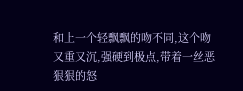和上一个轻飘飘的吻不同,这个吻又重又沉,强硬到极点,带着一丝恶狠狠的怒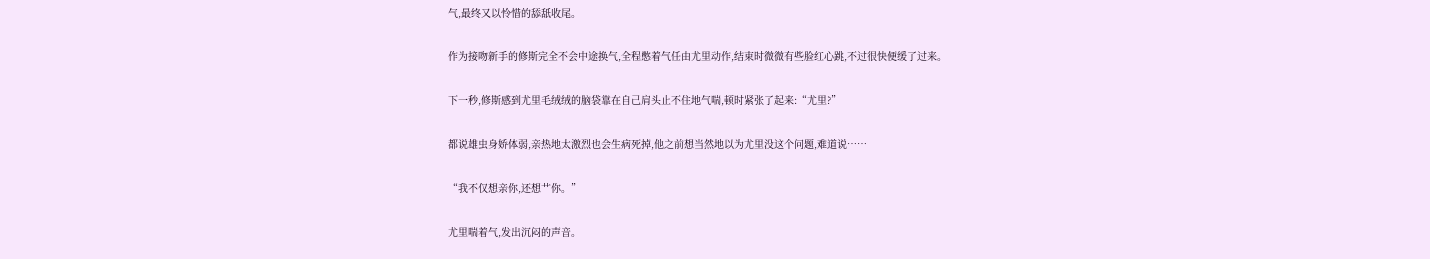气,最终又以怜惜的舔舐收尾。

作为接吻新手的修斯完全不会中途换气,全程憋着气任由尤里动作,结束时微微有些脸红心跳,不过很快便缓了过来。

下一秒,修斯感到尤里毛绒绒的脑袋靠在自己肩头止不住地气喘,顿时紧张了起来:“尤里?”

都说雄虫身娇体弱,亲热地太激烈也会生病死掉,他之前想当然地以为尤里没这个问题,难道说……

“我不仅想亲你,还想艹你。”

尤里喘着气,发出沉闷的声音。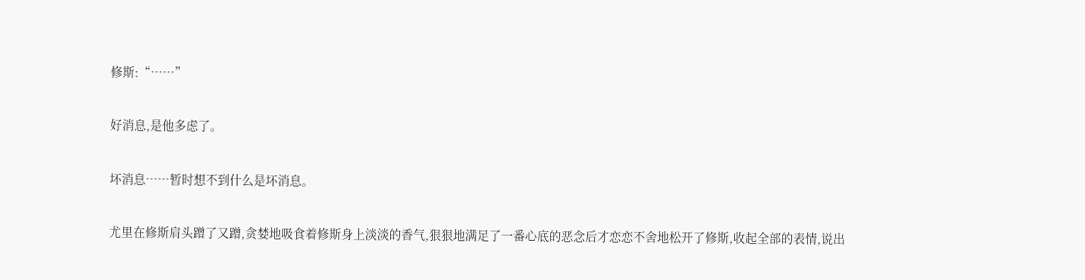修斯:“……”

好消息,是他多虑了。

坏消息……暂时想不到什么是坏消息。

尤里在修斯肩头蹭了又蹭,贪婪地吸食着修斯身上淡淡的香气,狠狠地满足了一番心底的恶念后才恋恋不舍地松开了修斯,收起全部的表情,说出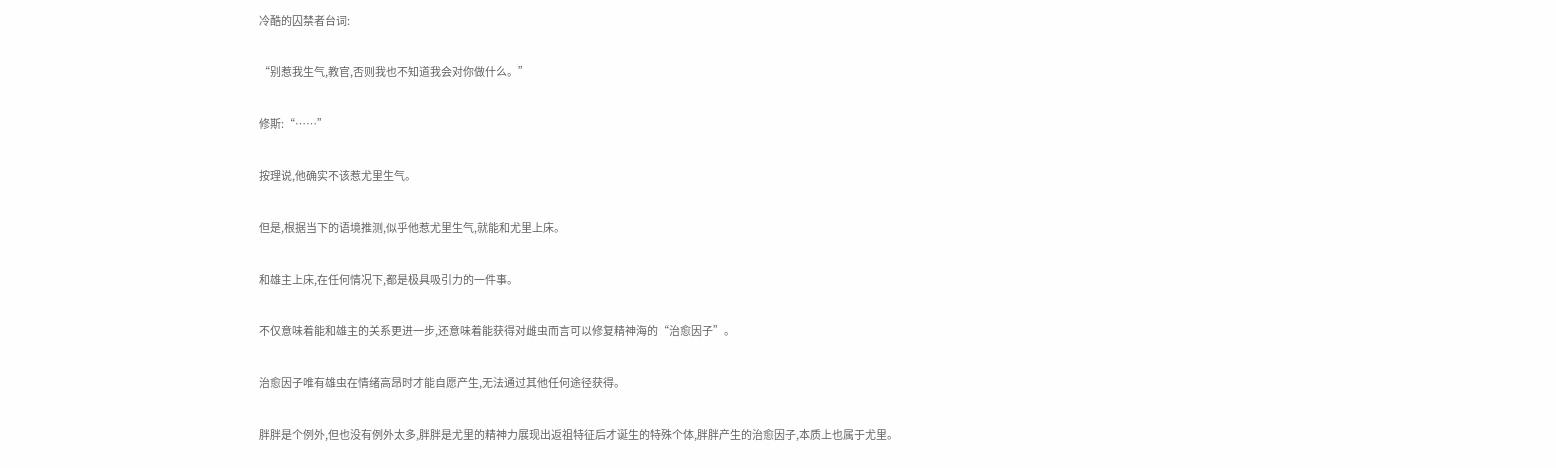冷酷的囚禁者台词:

“别惹我生气,教官,否则我也不知道我会对你做什么。”

修斯:“……”

按理说,他确实不该惹尤里生气。

但是,根据当下的语境推测,似乎他惹尤里生气,就能和尤里上床。

和雄主上床,在任何情况下,都是极具吸引力的一件事。

不仅意味着能和雄主的关系更进一步,还意味着能获得对雌虫而言可以修复精神海的“治愈因子”。

治愈因子唯有雄虫在情绪高昂时才能自愿产生,无法通过其他任何途径获得。

胖胖是个例外,但也没有例外太多,胖胖是尤里的精神力展现出返祖特征后才诞生的特殊个体,胖胖产生的治愈因子,本质上也属于尤里。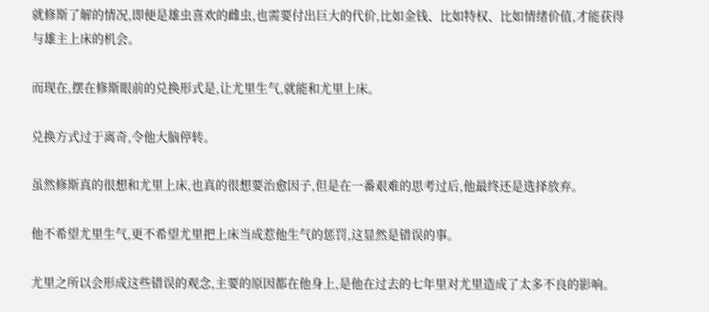就修斯了解的情况,即便是雄虫喜欢的雌虫,也需要付出巨大的代价,比如金钱、比如特权、比如情绪价值,才能获得与雄主上床的机会。

而现在,摆在修斯眼前的兑换形式是,让尤里生气,就能和尤里上床。

兑换方式过于离奇,令他大脑停转。

虽然修斯真的很想和尤里上床,也真的很想要治愈因子,但是在一番艰难的思考过后,他最终还是选择放弃。

他不希望尤里生气,更不希望尤里把上床当成惹他生气的惩罚,这显然是错误的事。

尤里之所以会形成这些错误的观念,主要的原因都在他身上,是他在过去的七年里对尤里造成了太多不良的影响。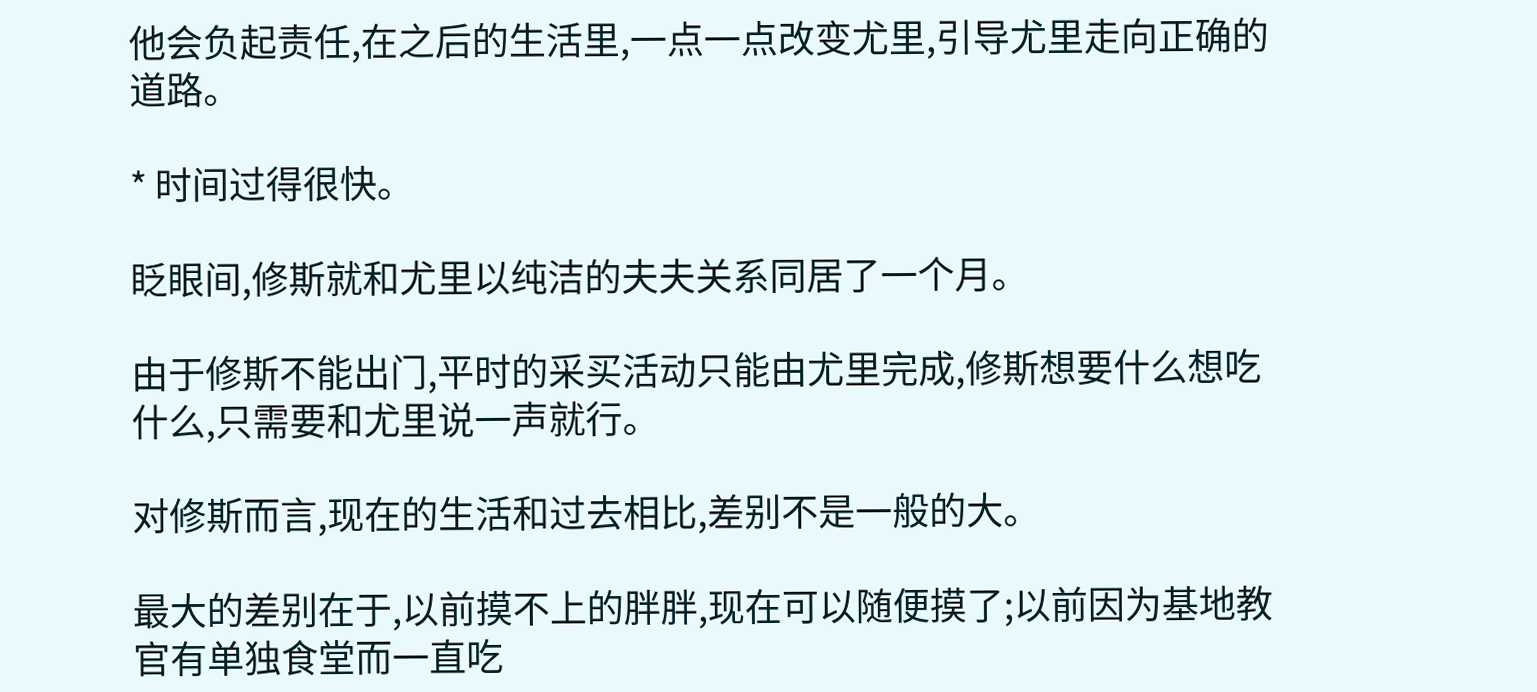他会负起责任,在之后的生活里,一点一点改变尤里,引导尤里走向正确的道路。

* 时间过得很快。

眨眼间,修斯就和尤里以纯洁的夫夫关系同居了一个月。

由于修斯不能出门,平时的采买活动只能由尤里完成,修斯想要什么想吃什么,只需要和尤里说一声就行。

对修斯而言,现在的生活和过去相比,差别不是一般的大。

最大的差别在于,以前摸不上的胖胖,现在可以随便摸了;以前因为基地教官有单独食堂而一直吃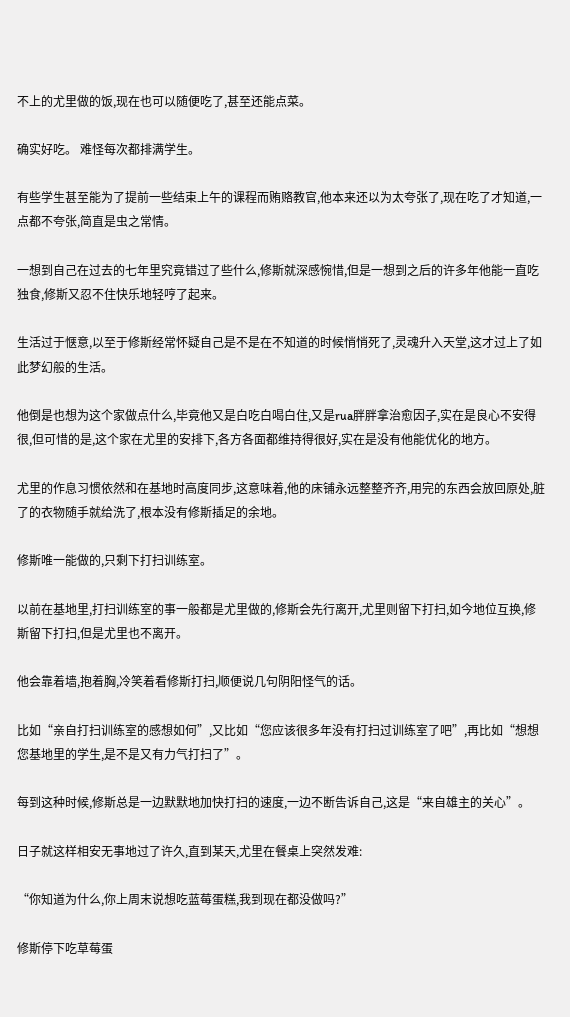不上的尤里做的饭,现在也可以随便吃了,甚至还能点菜。

确实好吃。 难怪每次都排满学生。

有些学生甚至能为了提前一些结束上午的课程而贿赂教官,他本来还以为太夸张了,现在吃了才知道,一点都不夸张,简直是虫之常情。

一想到自己在过去的七年里究竟错过了些什么,修斯就深感惋惜,但是一想到之后的许多年他能一直吃独食,修斯又忍不住快乐地轻哼了起来。

生活过于惬意,以至于修斯经常怀疑自己是不是在不知道的时候悄悄死了,灵魂升入天堂,这才过上了如此梦幻般的生活。

他倒是也想为这个家做点什么,毕竟他又是白吃白喝白住,又是rua胖胖拿治愈因子,实在是良心不安得很,但可惜的是,这个家在尤里的安排下,各方各面都维持得很好,实在是没有他能优化的地方。

尤里的作息习惯依然和在基地时高度同步,这意味着,他的床铺永远整整齐齐,用完的东西会放回原处,脏了的衣物随手就给洗了,根本没有修斯插足的余地。

修斯唯一能做的,只剩下打扫训练室。

以前在基地里,打扫训练室的事一般都是尤里做的,修斯会先行离开,尤里则留下打扫,如今地位互换,修斯留下打扫,但是尤里也不离开。

他会靠着墙,抱着胸,冷笑着看修斯打扫,顺便说几句阴阳怪气的话。

比如“亲自打扫训练室的感想如何”,又比如“您应该很多年没有打扫过训练室了吧”,再比如“想想您基地里的学生,是不是又有力气打扫了”。

每到这种时候,修斯总是一边默默地加快打扫的速度,一边不断告诉自己,这是“来自雄主的关心”。

日子就这样相安无事地过了许久,直到某天,尤里在餐桌上突然发难:

“你知道为什么,你上周末说想吃蓝莓蛋糕,我到现在都没做吗?”

修斯停下吃草莓蛋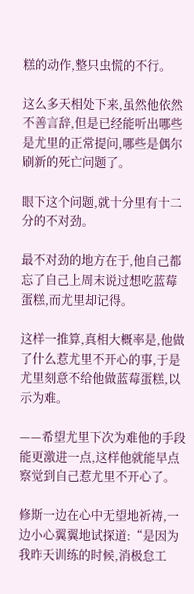糕的动作,整只虫慌的不行。

这么多天相处下来,虽然他依然不善言辞,但是已经能听出哪些是尤里的正常提问,哪些是偶尔刷新的死亡问题了。

眼下这个问题,就十分里有十二分的不对劲。

最不对劲的地方在于,他自己都忘了自己上周末说过想吃蓝莓蛋糕,而尤里却记得。

这样一推算,真相大概率是,他做了什么惹尤里不开心的事,于是尤里刻意不给他做蓝莓蛋糕,以示为难。

——希望尤里下次为难他的手段能更激进一点,这样他就能早点察觉到自己惹尤里不开心了。

修斯一边在心中无望地祈祷,一边小心翼翼地试探道:“是因为我昨天训练的时候,消极怠工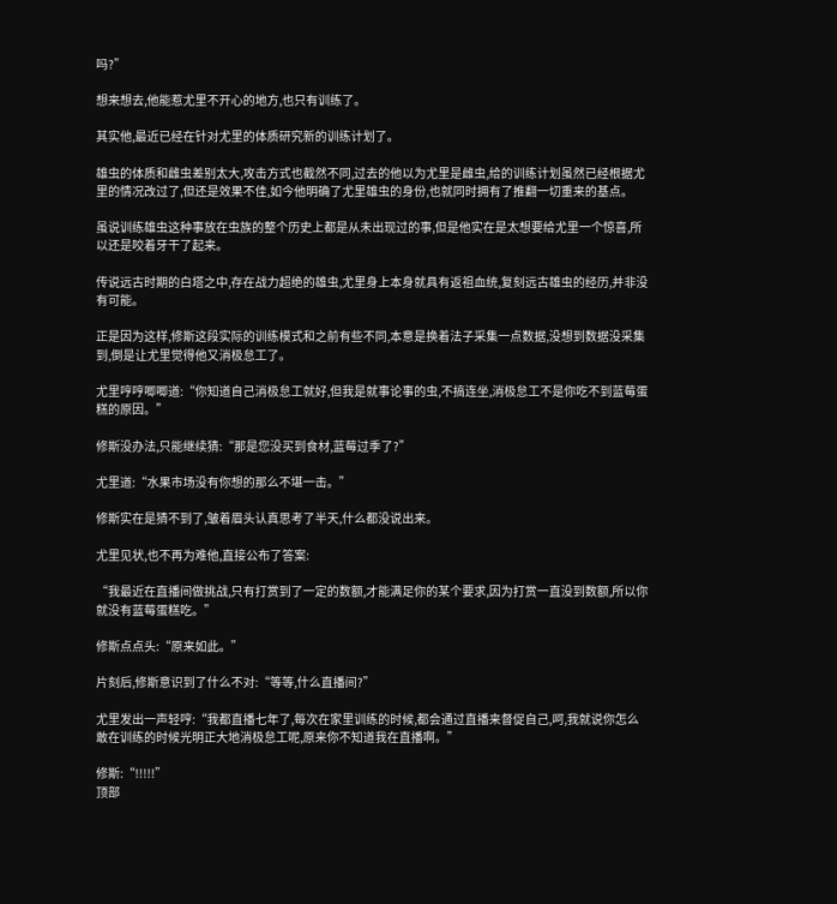吗?”

想来想去,他能惹尤里不开心的地方,也只有训练了。

其实他,最近已经在针对尤里的体质研究新的训练计划了。

雄虫的体质和雌虫差别太大,攻击方式也截然不同,过去的他以为尤里是雌虫,给的训练计划虽然已经根据尤里的情况改过了,但还是效果不佳,如今他明确了尤里雄虫的身份,也就同时拥有了推翻一切重来的基点。

虽说训练雄虫这种事放在虫族的整个历史上都是从未出现过的事,但是他实在是太想要给尤里一个惊喜,所以还是咬着牙干了起来。

传说远古时期的白塔之中,存在战力超绝的雄虫,尤里身上本身就具有返祖血统,复刻远古雄虫的经历,并非没有可能。

正是因为这样,修斯这段实际的训练模式和之前有些不同,本意是换着法子采集一点数据,没想到数据没采集到,倒是让尤里觉得他又消极怠工了。

尤里哼哼唧唧道:“你知道自己消极怠工就好,但我是就事论事的虫,不搞连坐,消极怠工不是你吃不到蓝莓蛋糕的原因。”

修斯没办法,只能继续猜:“那是您没买到食材,蓝莓过季了?”

尤里道:“水果市场没有你想的那么不堪一击。”

修斯实在是猜不到了,皱着眉头认真思考了半天,什么都没说出来。

尤里见状,也不再为难他,直接公布了答案:

“我最近在直播间做挑战,只有打赏到了一定的数额,才能满足你的某个要求,因为打赏一直没到数额,所以你就没有蓝莓蛋糕吃。”

修斯点点头:“原来如此。”

片刻后,修斯意识到了什么不对:“等等,什么直播间?”

尤里发出一声轻哼:“我都直播七年了,每次在家里训练的时候,都会通过直播来督促自己,呵,我就说你怎么敢在训练的时候光明正大地消极怠工呢,原来你不知道我在直播啊。”

修斯:“!!!!!”
顶部